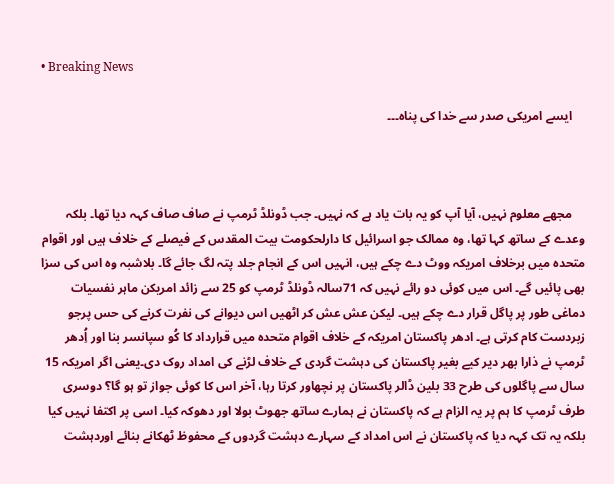• Breaking News

    ایسے امریکی صدر سے خدا کی پناہ۔۔۔



    مجھے معلوم نہیں، آیا آپ کو یہ بات یاد ہے کہ نہیں۔ جب ڈونلڈ ٹرمپ نے صاف صاف کہہ دیا تھا۔ بلکہ وعدے کے ساتھ کہا تھا، وہ ممالک جو اسرائیل کا دارلحکومت بیت المقدس کے فیصلے کے خلاف ہیں اور اقوام متحدہ میں برخلاف امریکہ ووٹ دے چکے ہیں، انہیں اس کے انجام جلد پتہ لگ جائے گا۔ بلاشبہ وہ اس کی سزا بھی پائیں گے۔ اس میں کوئی دو رائے نہیں کہ 71سالہ ڈونلڈ ٹرمپ کو 25 سے زائد امریکن ماہر نفسیات دماغی طور پر پاگل قرار دے چکے ہیں۔ لیکن عش عش کر اٹھیں اس دیوانے کی نفرت کرنے کی حس پرجو زبردست کام کرتی ہے۔ ادھر پاکستان امریکہ کے خلاف اقوام متحدہ میں قرارداد کا کُو سپانسر بنا اور اُِدھر ٹرمپ نے ذارا بھر دیر کیے بغیر پاکستان کی دہشت گردی کے خلاف لڑنے کی امداد روک دی۔یعنی اگر امریکہ 15 سال سے پاگلوں کی طرح 33 بلین ڈالر پاکستان پر نچھاور کرتا رہا، آخر اس کا کوئی جواز تو ہو گا؟ دوسری طرف ٹرمپ کا ہم پر یہ الزام ہے کہ پاکستان نے ہمارے ساتھ جھوٹ بولا اور دھوکہ کیا۔ اسی پر اکتفا نہیں کیا بلکہ یہ تک کہہ دیا کہ پاکستان نے اس امداد کے سہارے دہشت گردوں کے محفوظ ٹھکانے بنائے اوردہشت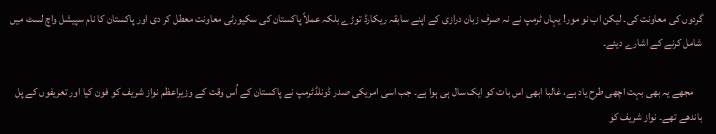گردوں کی معاونت کی۔ لیکن اب نو مور! یہاں ٹرمپ نے نہ صرف زبان درازی کے اپنے سابقہ ریکارڈ توڑے بلکہ عملاً پاکستان کی سکیورٹی معاونت معطل کر دی اور پاکستان کا نام سپیشل واچ لسٹ میں شامل کرنے کے اشارے دیئے۔

    مجھے یہ بھی بہت اچھی طرح یاد ہے، غالبا ابھی اس بات کو ایک سال ہی ہوا ہے۔ جب اسی امریکی صدر ڈونلڈٹرمپ نے پاکستان کے اُس وقت کے وزیراعظم نواز شریف کو فون کیا اور تعریفوں کے پل باندھے تھے۔ نواز شریف کو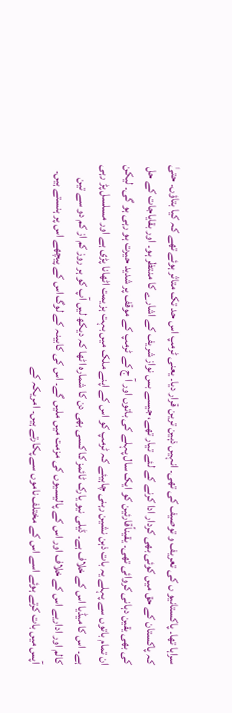سراہا تھا۔ پاکستانیو ں کی تعریف و توصیف کی تھی۔ انہیں ذہین ترین قرار دیا۔ یعنی ٹرمپ اس حد تک متاثر ہوئے تھے کہ کیا بتاؤں۔ حتیٰ کہ پاکستان کے حق میں کوئی بھی کردار ادا کرنے کے لئے تیار تھے، جیسے بس نواز شریف کے اشارے کا منتظر ہو۔ اور بقایاجات کے حل کی بھی یقین دہانی کروائی تھی۔ یقیناًقارئین کو ایک سال پہلے کی باتوں اور آ ج کے ٹرمپ کے موقف پر شدید حیرت ہو رہی ہو گی۔ لیکن ان تمام باتوں سے پہلے یہ بات ذہن نشین رہنی چاہیئے کہ ٹرمپ کو اس کے اپنے ملک میں بہت ہزیمت اٹھانا پڑی ہے اور مسلسل پڑ رہی ہے۔ اس کا میڈیا اس کے خلاف ہے۔ ڈیلی نیو یارک ٹائمز کا کسی بھی دن کا شمارہ اٹھا کہ دیکھ لیں آپ کو ہر روز کم از کم دو سے تین کالم اور اداریے اس کے خلاف اور اس کے پالیسیوں کی مزمت میں ملیں گے۔ اس کی کابینہ کے لوگ اس کے پیچھے اس پر ہنستے ہیں۔ آپس میں بات کرتے ہوئے اسے اس کے مختلف ناموں سے پکارتے ہیں۔ امریکہ کے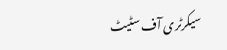سیکرٹری آف سٹیٹ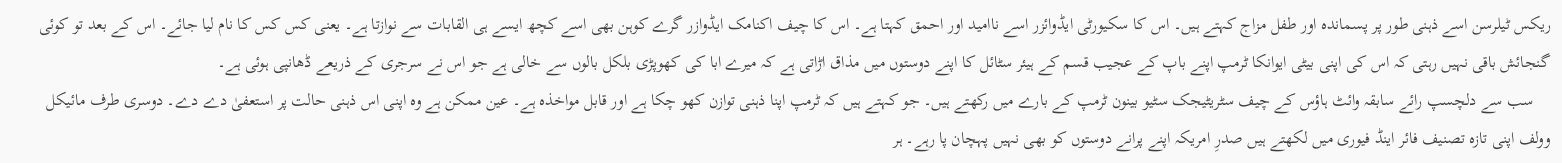ریکس ٹیلرسن اسے ذہنی طور پر پسماندہ اور طفل مزاج کہتے ہیں۔ اس کا سکیورٹی ایڈوائزر اسے ناامید اور احمق کہتا ہے۔ اس کا چیف اکنامک ایڈوازر گرے کوہن بھی اسے کچھ ایسے ہی القابات سے نوازتا ہے۔ یعنی کس کس کا نام لیا جائے۔ اس کے بعد تو کوئی گنجائش باقی نہیں رہتی کہ اس کی اپنی بیٹی ایوانکا ٹرمپ اپنے باپ کے عجیب قسم کے ہیئر سٹائل کا اپنے دوستوں میں مذاق اڑاتی ہے کہ میرے ابا کی کھوپڑی بلکل بالوں سے خالی ہے جو اس نے سرجری کے ذریعے ڈھانپی ہوئی ہے۔
    سب سے دلچسپ رائے سابقہ وائٹ ہاؤس کے چیف سٹریٹیجک سٹیو بینون ٹرمپ کے بارے میں رکھتے ہیں۔ جو کہتے ہیں کہ ٹرمپ اپنا ذہنی توازن کھو چکا ہے اور قابل مواخذہ ہے۔ عین ممکن ہے وہ اپنی اس ذہنی حالت پر استعفیٰ دے دے۔ دوسری طرف مائیکل وولف اپنی تازہ تصنیف فائر اینڈ فیوری میں لکھتے ہیں صدرِ امریکہ اپنے پرانے دوستوں کو بھی نہیں پہچان پا رہے۔ ہر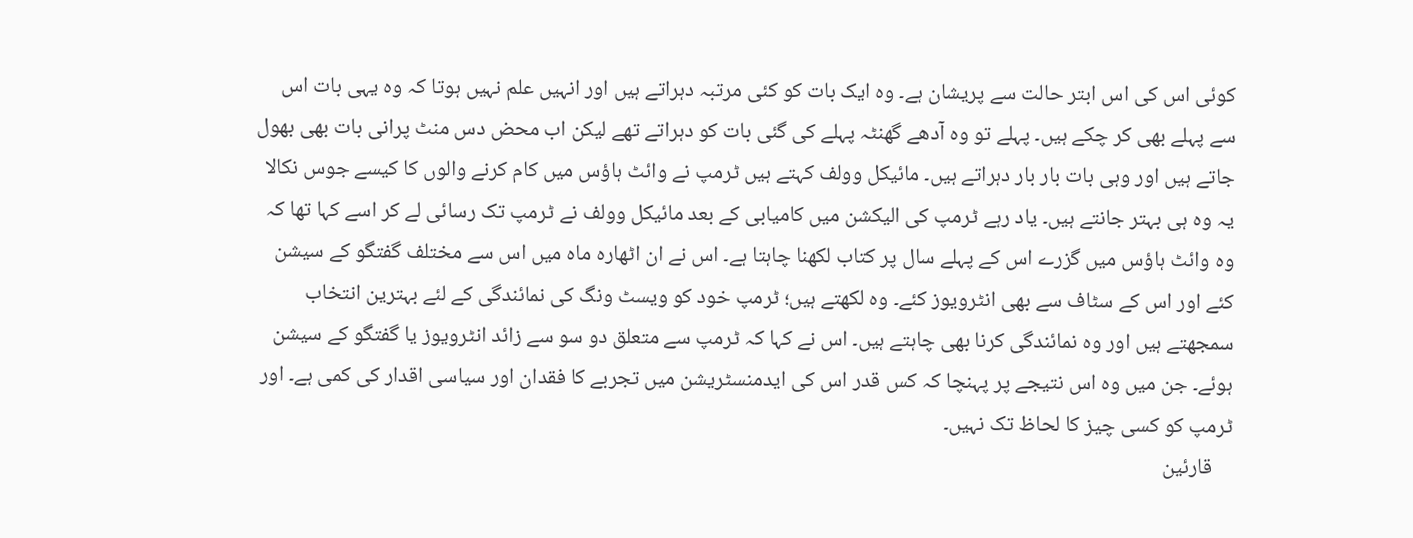کوئی اس کی اس ابتر حالت سے پریشان ہے۔ وہ ایک بات کو کئی مرتبہ دہراتے ہیں اور انہیں علم نہیں ہوتا کہ وہ یہی بات اس سے پہلے بھی کر چکے ہیں۔ پہلے تو وہ آدھے گھنٹہ پہلے کی گئی بات کو دہراتے تھے لیکن اب محض دس منٹ پرانی بات بھی بھول جاتے ہیں اور وہی بات بار بار دہراتے ہیں۔ مائیکل وولف کہتے ہیں ٹرمپ نے وائٹ ہاؤس میں کام کرنے والوں کا کیسے جوس نکالا یہ وہ ہی بہتر جانتے ہیں۔ یاد رہے ٹرمپ کی الیکشن میں کامیابی کے بعد مائیکل وولف نے ٹرمپ تک رسائی لے کر اسے کہا تھا کہ وہ وائٹ ہاؤس میں گزرے اس کے پہلے سال پر کتاب لکھنا چاہتا ہے۔ اس نے ان اٹھارہ ماہ میں اس سے مختلف گفتگو کے سیشن کئے اور اس کے سٹاف سے بھی انٹرویوز کئے۔ وہ لکھتے ہیں؛ ٹرمپ خود کو ویسٹ ونگ کی نمائندگی کے لئے بہترین انتخاب سمجھتے ہیں اور وہ نمائندگی کرنا بھی چاہتے ہیں۔ اس نے کہا کہ ٹرمپ سے متعلق دو سو سے زائد انٹرویوز یا گفتگو کے سیشن ہوئے۔ جن میں وہ اس نتیجے پر پہنچا کہ کس قدر اس کی ایدمنسٹریشن میں تجربے کا فقدان اور سیاسی اقدار کی کمی ہے۔ اور ٹرمپ کو کسی چیز کا لحاظ تک نہیں۔
    قارئین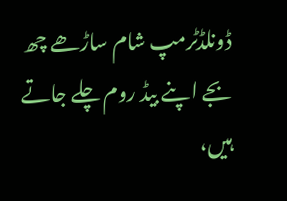ڈونلڈٹرمپ شام ساڑھے چھ بجے اپنے بیڈ روم چلے جاتے ہیں،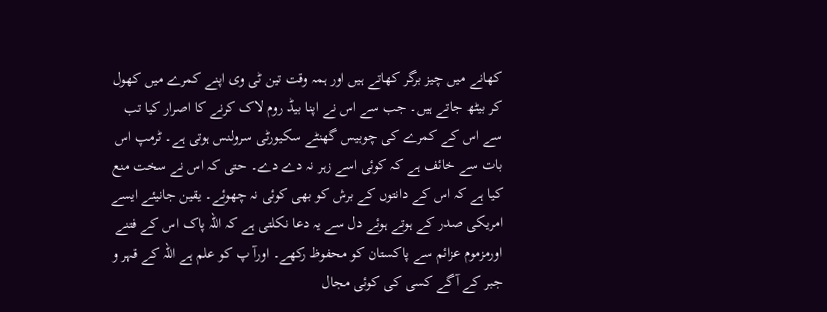کھانے میں چیز برگر کھاتے ہیں اور ہمہ وقت تین ٹی وی اپنے کمرے میں کھول کر بیٹھ جاتے ہیں۔ جب سے اس نے اپنا بیڈ روم لاک کرنے کا اصرار کیا تب سے اس کے کمرے کی چوبیس گھنٹے سکیورٹی سرولنس ہوتی ہے۔ ٹرمپ اس بات سے خائف ہے کہ کوئی اسے زہر نہ دے دے۔ حتی کہ اس نے سخت منع کیا ہے کہ اس کے دانتوں کے برش کو بھی کوئی نہ چھوئے۔ یقین جانیئے ایسے امریکی صدر کے ہوتے ہوئے دل سے یہ دعا نکلتی ہے کہ اللہ پاک اس کے فتنے اورمزموم عزائم سے پاکستان کو محفوظ رکھے۔ اورآ پ کو علم ہے اللہ کے قہر و جبر کے آگے کسی کی کوئی مجال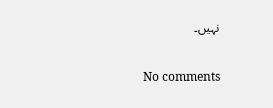نہیں۔

    No comments